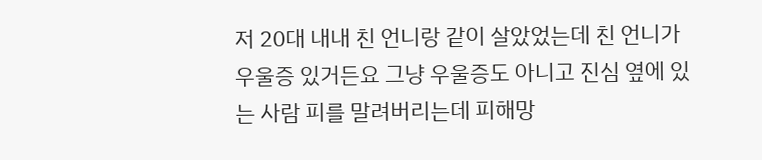저 20대 내내 친 언니랑 같이 살았었는데 친 언니가 우울증 있거든요 그냥 우울증도 아니고 진심 옆에 있는 사람 피를 말려버리는데 피해망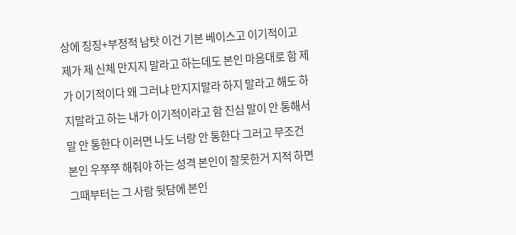상에 징징+부정적 남탓 이건 기본 베이스고 이기적이고 제가 제 신체 만지지 말라고 하는데도 본인 마음대로 함 제가 이기적이다 왜 그러냐 만지지말라 하지 말라고 해도 하지말라고 하는 내가 이기적이라고 함 진심 말이 안 통해서 말 안 통한다 이러면 나도 너랑 안 통한다 그러고 무조건 본인 우쭈쭈 해줘야 하는 성격 본인이 잘못한거 지적 하면 그때부터는 그 사람 뒷담에 본인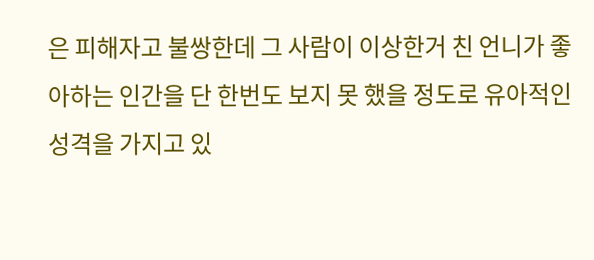은 피해자고 불쌍한데 그 사람이 이상한거 친 언니가 좋아하는 인간을 단 한번도 보지 못 했을 정도로 유아적인 성격을 가지고 있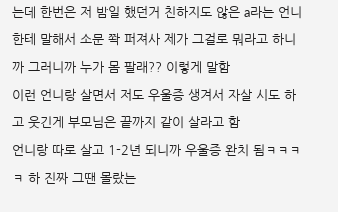는데 한번은 저 밤일 했던거 친하지도 않은 a라는 언니한테 말해서 소문 쫙 퍼져사 제가 그걸로 뭐라고 하니까 그러니까 누가 몸 팔래?? 이렇게 말함
이런 언니랑 살면서 저도 우울증 생겨서 자살 시도 하고 웃긴게 부모님은 끝까지 같이 살라고 함
언니랑 따로 살고 1-2년 되니까 우울증 완치 됨ㅋㅋㅋㅋ 하 진짜 그땐 몰랐는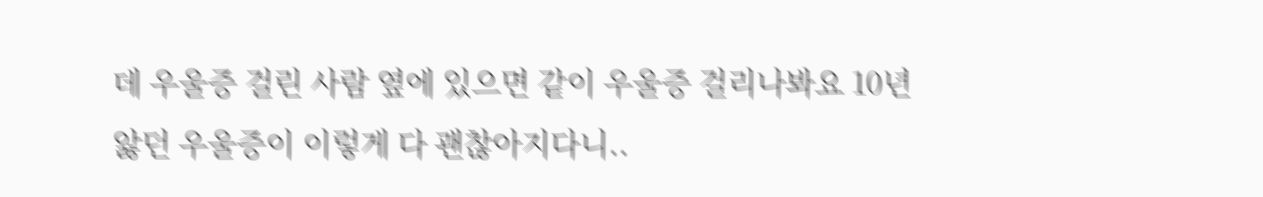데 우울증 걸린 사람 옆에 있으면 같이 우울증 걸리나봐요 10년 앓던 우울증이 이렇게 다 괜찮아지다니..